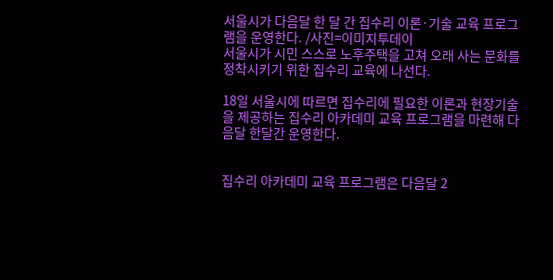서울시가 다음달 한 달 간 집수리 이론·기술 교육 프로그램을 운영한다. /사진=이미지투데이
서울시가 시민 스스로 노후주택을 고쳐 오래 사는 문화를 정착시키기 위한 집수리 교육에 나선다.

18일 서울시에 따르면 집수리에 필요한 이론과 현장기술을 제공하는 집수리 아카데미 교육 프로그램을 마련해 다음달 한달간 운영한다.


집수리 아카데미 교육 프로그램은 다음달 2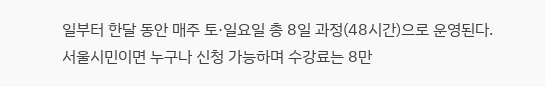일부터 한달 동안 매주 토·일요일 총 8일 과정(48시간)으로 운영된다. 서울시민이면 누구나 신청 가능하며 수강료는 8만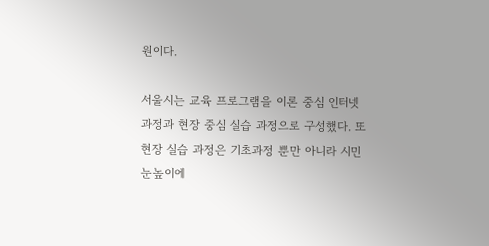원이다.

서울시는 교육 프로그램을 이론 중심 인터넷 과정과 현장 중심 실습 과정으로 구성했다. 또 현장 실습 과정은 기초과정 뿐만 아니라 시민 눈높이에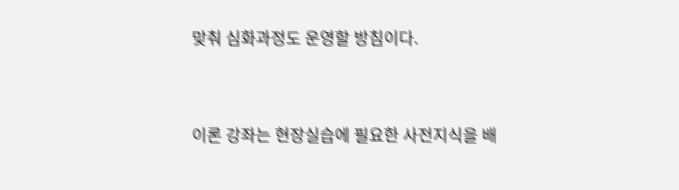맞춰 심화과정도 운영할 방침이다.


이론 강좌는 현장실습에 필요한 사전지식을 배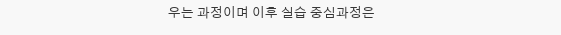우는 과정이며 이후 실습 중심과정은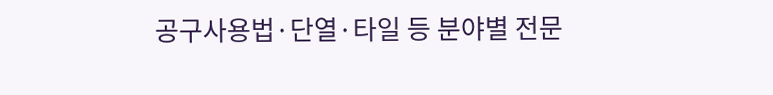공구사용법·단열·타일 등 분야별 전문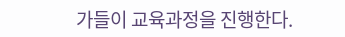가들이 교육과정을 진행한다.